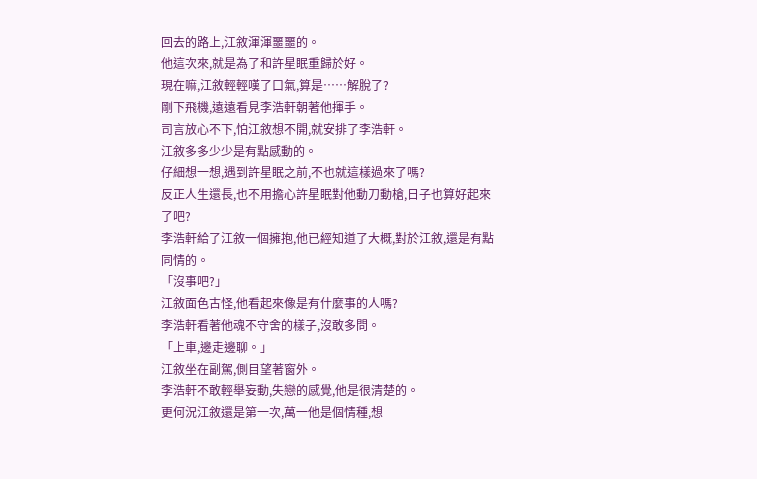回去的路上,江敘渾渾噩噩的。
他這次來,就是為了和許星眠重歸於好。
現在嘛,江敘輕輕嘆了口氣,算是……解脫了?
剛下飛機,遠遠看見李浩軒朝著他揮手。
司言放心不下,怕江敘想不開,就安排了李浩軒。
江敘多多少少是有點感動的。
仔細想一想,遇到許星眠之前,不也就這樣過來了嗎?
反正人生還長,也不用擔心許星眠對他動刀動槍,日子也算好起來了吧?
李浩軒給了江敘一個擁抱,他已經知道了大概,對於江敘,還是有點同情的。
「沒事吧?」
江敘面色古怪,他看起來像是有什麼事的人嗎?
李浩軒看著他魂不守舍的樣子,沒敢多問。
「上車,邊走邊聊。」
江敘坐在副駕,側目望著窗外。
李浩軒不敢輕舉妄動,失戀的感覺,他是很清楚的。
更何況江敘還是第一次,萬一他是個情種,想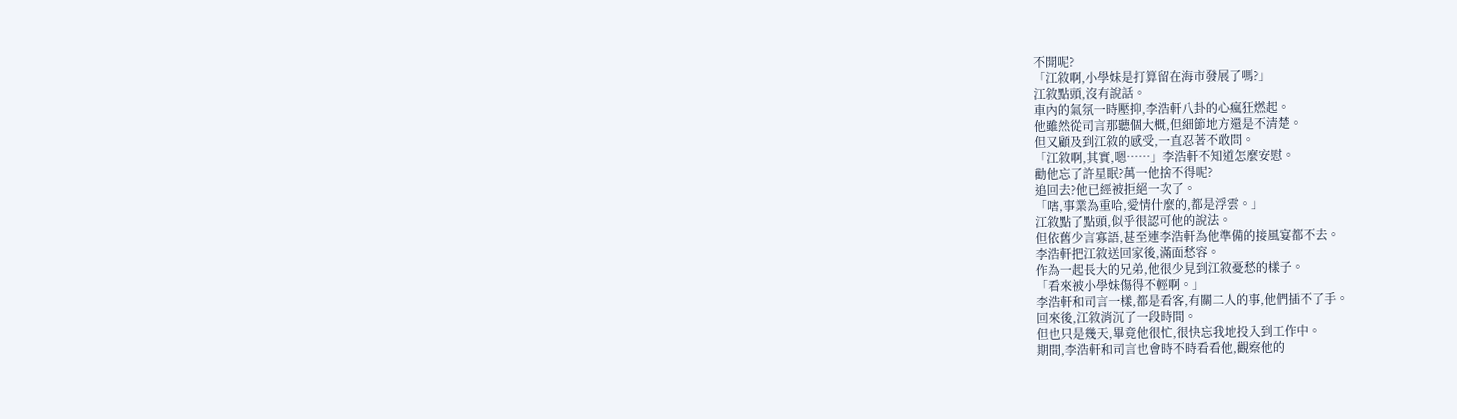不開呢?
「江敘啊,小學妹是打算留在海市發展了嗎?」
江敘點頭,沒有說話。
車內的氣氛一時壓抑,李浩軒八卦的心瘋狂燃起。
他雖然從司言那聽個大概,但細節地方還是不清楚。
但又顧及到江敘的感受,一直忍著不敢問。
「江敘啊,其實,嗯……」李浩軒不知道怎麼安慰。
勸他忘了許星眠?萬一他捨不得呢?
追回去?他已經被拒絕一次了。
「嗐,事業為重哈,愛情什麼的,都是浮雲。」
江敘點了點頭,似乎很認可他的說法。
但依舊少言寡語,甚至連李浩軒為他準備的接風宴都不去。
李浩軒把江敘送回家後,滿面愁容。
作為一起長大的兄弟,他很少見到江敘憂愁的樣子。
「看來被小學妹傷得不輕啊。」
李浩軒和司言一樣,都是看客,有關二人的事,他們插不了手。
回來後,江敘消沉了一段時間。
但也只是幾天,畢竟他很忙,很快忘我地投入到工作中。
期間,李浩軒和司言也會時不時看看他,觀察他的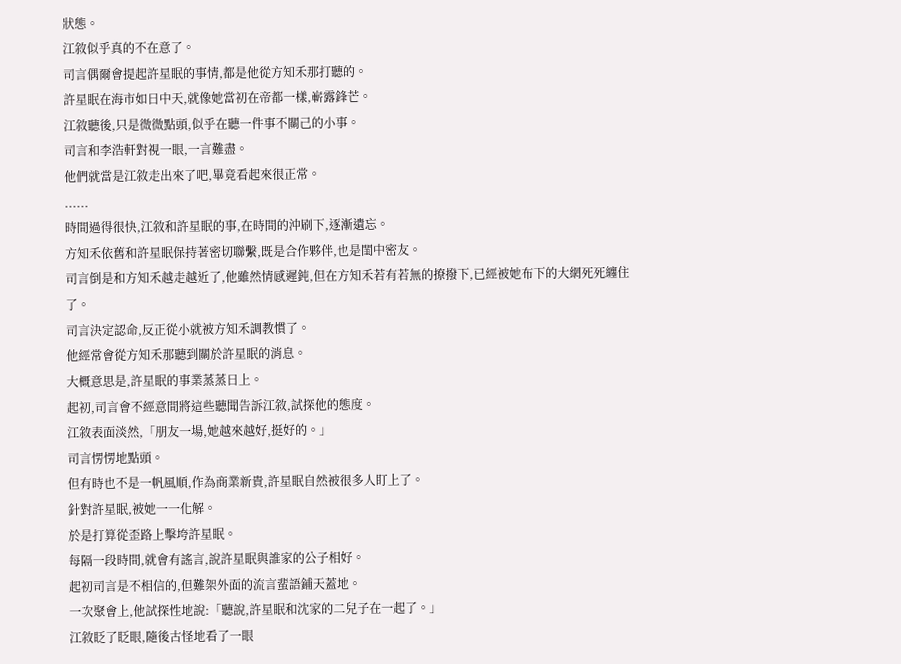狀態。
江敘似乎真的不在意了。
司言偶爾會提起許星眠的事情,都是他從方知禾那打聽的。
許星眠在海市如日中天,就像她當初在帝都一樣,嶄露鋒芒。
江敘聽後,只是微微點頭,似乎在聽一件事不關己的小事。
司言和李浩軒對視一眼,一言難盡。
他們就當是江敘走出來了吧,畢竟看起來很正常。
......
時間過得很快,江敘和許星眠的事,在時間的沖刷下,逐漸遺忘。
方知禾依舊和許星眠保持著密切聯繫,既是合作夥伴,也是閨中密友。
司言倒是和方知禾越走越近了,他雖然情感遲鈍,但在方知禾若有若無的撩撥下,已經被她布下的大網死死纏住了。
司言決定認命,反正從小就被方知禾調教慣了。
他經常會從方知禾那聽到關於許星眠的消息。
大概意思是,許星眠的事業蒸蒸日上。
起初,司言會不經意間將這些聽聞告訴江敘,試探他的態度。
江敘表面淡然,「朋友一場,她越來越好,挺好的。」
司言愣愣地點頭。
但有時也不是一帆風順,作為商業新貴,許星眠自然被很多人盯上了。
針對許星眠,被她一一化解。
於是打算從歪路上擊垮許星眠。
每隔一段時間,就會有謠言,說許星眠與誰家的公子相好。
起初司言是不相信的,但難架外面的流言蜚語鋪天蓋地。
一次聚會上,他試探性地說:「聽說,許星眠和沈家的二兒子在一起了。」
江敘眨了眨眼,隨後古怪地看了一眼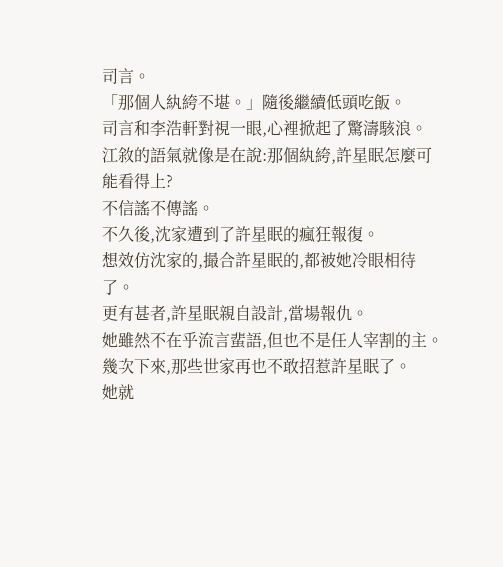司言。
「那個人紈絝不堪。」隨後繼續低頭吃飯。
司言和李浩軒對視一眼,心裡掀起了驚濤駭浪。
江敘的語氣就像是在說:那個紈絝,許星眠怎麼可能看得上?
不信謠不傳謠。
不久後,沈家遭到了許星眠的瘋狂報復。
想效仿沈家的,撮合許星眠的,都被她冷眼相待了。
更有甚者,許星眠親自設計,當場報仇。
她雖然不在乎流言蜚語,但也不是任人宰割的主。
幾次下來,那些世家再也不敢招惹許星眠了。
她就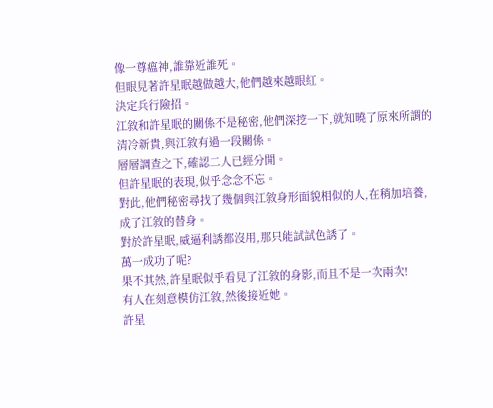像一尊瘟神,誰靠近誰死。
但眼見著許星眠越做越大,他們越來越眼紅。
決定兵行險招。
江敘和許星眠的關係不是秘密,他們深挖一下,就知曉了原來所謂的清冷新貴,與江敘有過一段關係。
層層調查之下,確認二人已經分開。
但許星眠的表現,似乎念念不忘。
對此,他們秘密尋找了幾個與江敘身形面貌相似的人,在稍加培養,成了江敘的替身。
對於許星眠,威逼利誘都沒用,那只能試試色誘了。
萬一成功了呢?
果不其然,許星眠似乎看見了江敘的身影,而且不是一次兩次!
有人在刻意模仿江敘,然後接近她。
許星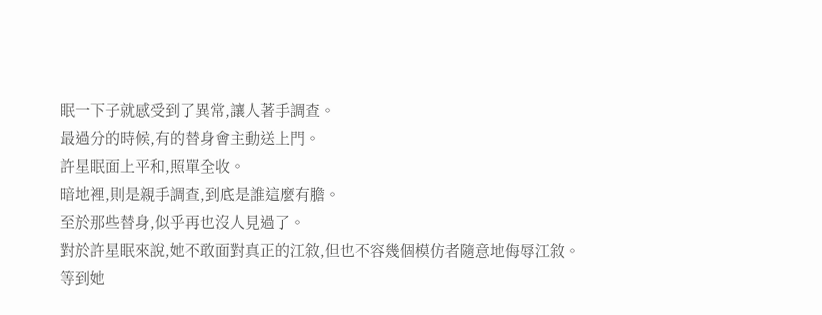眠一下子就感受到了異常,讓人著手調查。
最過分的時候,有的替身會主動送上門。
許星眠面上平和,照單全收。
暗地裡,則是親手調查,到底是誰這麼有膽。
至於那些替身,似乎再也沒人見過了。
對於許星眠來說,她不敢面對真正的江敘,但也不容幾個模仿者隨意地侮辱江敘。
等到她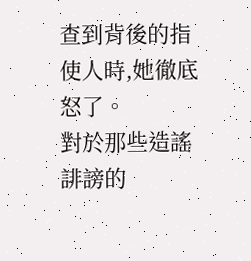查到背後的指使人時,她徹底怒了。
對於那些造謠誹謗的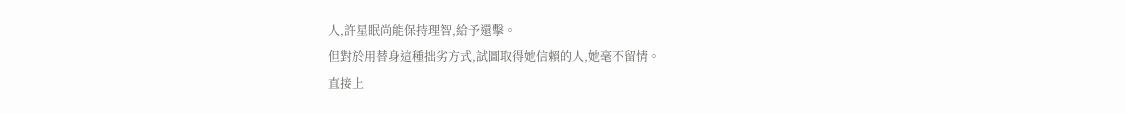人,許星眠尚能保持理智,給予還擊。
但對於用替身這種拙劣方式,試圖取得她信賴的人,她毫不留情。
直接上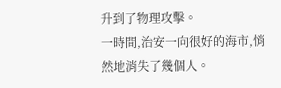升到了物理攻擊。
一時間,治安一向很好的海市,悄然地消失了幾個人。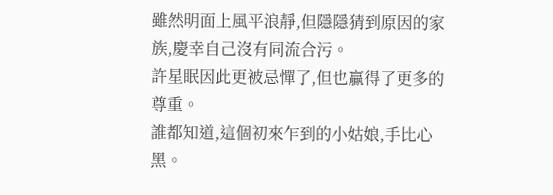雖然明面上風平浪靜,但隱隱猜到原因的家族,慶幸自己沒有同流合污。
許星眠因此更被忌憚了,但也贏得了更多的尊重。
誰都知道,這個初來乍到的小姑娘,手比心黑。